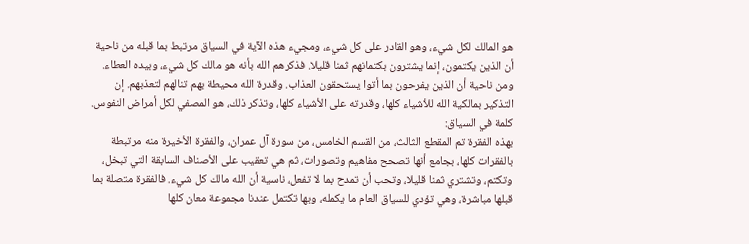هو المالك لكل شيء، وهو القادر على كل شيء، ومجيء هذه الآية في السياق مرتبط بما قبله من ناحية أن الذين يكتمون، إنما يشترون بكتمانهم ثمنا قليلا. فذكرهم الله بأنه هو مالك كل شيء، وبيده العطاء. ومن ناحية أن الذين يفرحون بما أتوا يستحقون العذاب. وقدرة الله محيطة بهم تنالهم لتعذبهم. إن التذكير بمالكية الله للأشياء كلها، وقدرته على الأشياء كلها، وتذكر ذلك، هو المصفي لكل أمراض النفوس.
كلمة في السياق:
بهذه الفقرة تم المقطع الثالث، من القسم الخامس، من سورة آل عمران، والفقرة الأخيرة منه مرتبطة بالفقرات كلها، بجامع أنها تصحح مفاهيم وتصورات، ثم هي تعقيب على الأصناف السابقة التي تبخل، وتكتم، وتشتري ثمنا قليلا، وتحب أن تمدح بما لا تفعل، ناسية أن الله مالك كل شيء. فالفقرة متصلة بما قبلها مباشرة، وهي تؤدي للسياق العام ما يكمله، وبها تكتمل عندنا مجموعة معان كلها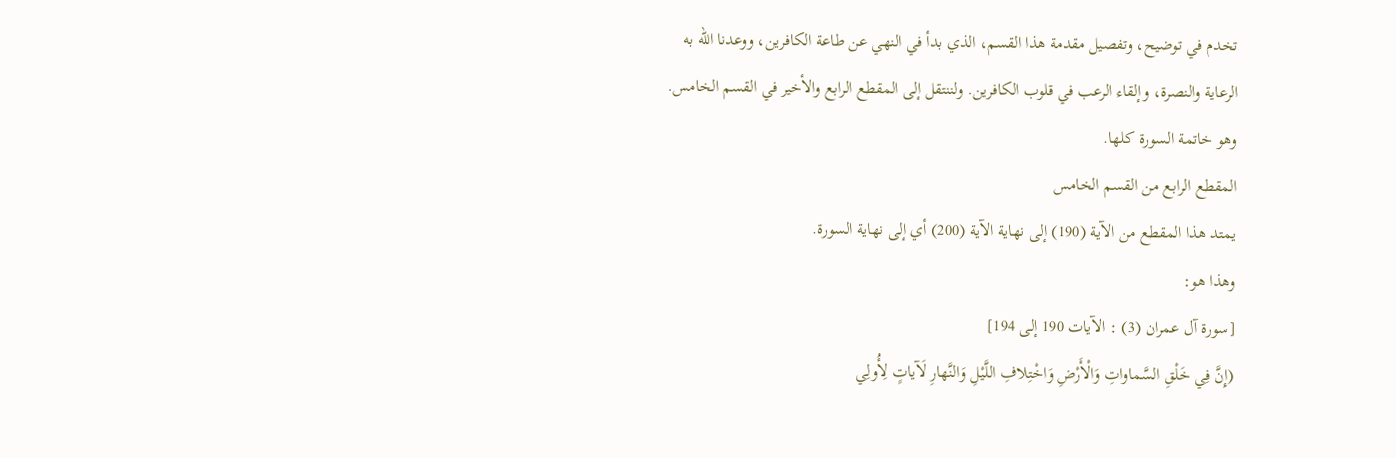تخدم في توضيح، وتفصيل مقدمة هذا القسم، الذي بدأ في النهي عن طاعة الكافرين، ووعدنا الله به الرعاية والنصرة، وإلقاء الرعب في قلوب الكافرين. ولننتقل إلى المقطع الرابع والأخير في القسم الخامس. وهو خاتمة السورة كلها.
المقطع الرابع من القسم الخامس
يمتد هذا المقطع من الآية (190) إلى نهاية الآية (200) أي إلى نهاية السورة.
وهذا هو:
[سورة آل عمران (3) : الآيات 190 إلى 194]
(إِنَّ فِي خَلْقِ السَّماواتِ وَالْأَرْضِ وَاخْتِلافِ اللَّيْلِ وَالنَّهارِ لَآياتٍ لِأُولِي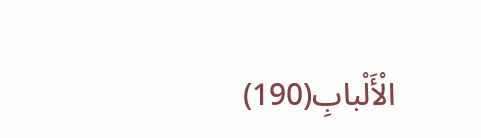الْأَلْبابِ(190)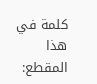كلمة في هذا المقطع: